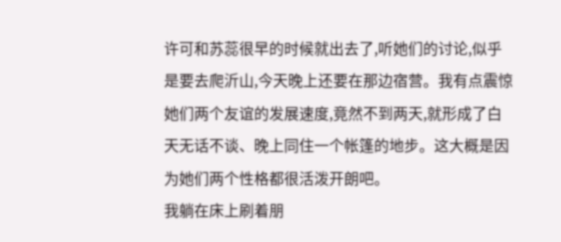许可和苏蕊很早的时候就出去了,听她们的讨论,似乎是要去爬沂山,今天晚上还要在那边宿营。我有点震惊她们两个友谊的发展速度,竟然不到两天,就形成了白天无话不谈、晚上同住一个帐篷的地步。这大概是因为她们两个性格都很活泼开朗吧。
我躺在床上刷着朋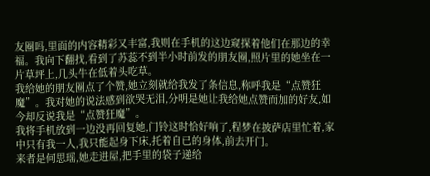友圈吗,里面的内容精彩又丰富,我则在手机的这边窥探着他们在那边的幸福。我向下翻找,看到了苏蕊不到半小时前发的朋友圈,照片里的她坐在一片草坪上,几头牛在低着头吃草。
我给她的朋友圈点了个赞,她立刻就给我发了条信息,称呼我是“点赞狂魔”。我对她的说法感到欲哭无泪,分明是她让我给她点赞而加的好友,如今却反说我是“点赞狂魔”。
我将手机放到一边没再回复她,门铃这时恰好响了,程梦在披萨店里忙着,家中只有我一人,我只能起身下床,托着自已的身体,前去开门。
来者是何思瑶,她走进屋,把手里的袋子递给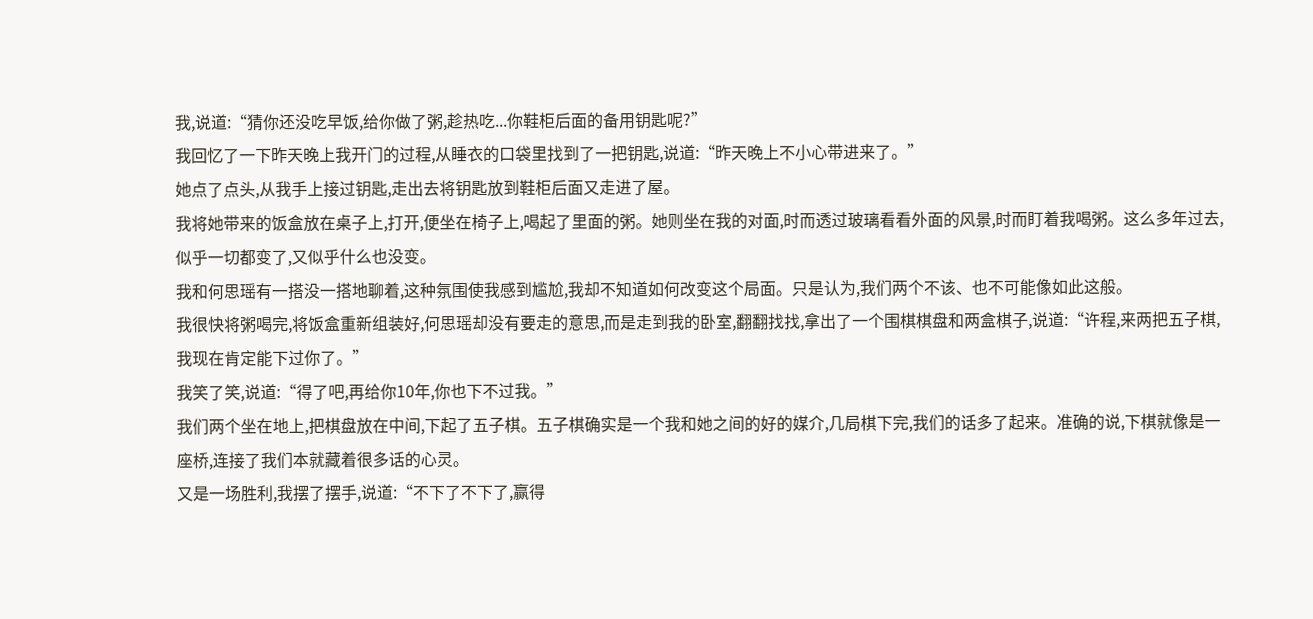我,说道:“猜你还没吃早饭,给你做了粥,趁热吃...你鞋柜后面的备用钥匙呢?”
我回忆了一下昨天晚上我开门的过程,从睡衣的口袋里找到了一把钥匙,说道:“昨天晚上不小心带进来了。”
她点了点头,从我手上接过钥匙,走出去将钥匙放到鞋柜后面又走进了屋。
我将她带来的饭盒放在桌子上,打开,便坐在椅子上,喝起了里面的粥。她则坐在我的对面,时而透过玻璃看看外面的风景,时而盯着我喝粥。这么多年过去,似乎一切都变了,又似乎什么也没变。
我和何思瑶有一搭没一搭地聊着,这种氛围使我感到尴尬,我却不知道如何改变这个局面。只是认为,我们两个不该、也不可能像如此这般。
我很快将粥喝完,将饭盒重新组装好,何思瑶却没有要走的意思,而是走到我的卧室,翻翻找找,拿出了一个围棋棋盘和两盒棋子,说道:“许程,来两把五子棋,我现在肯定能下过你了。”
我笑了笑,说道:“得了吧,再给你10年,你也下不过我。”
我们两个坐在地上,把棋盘放在中间,下起了五子棋。五子棋确实是一个我和她之间的好的媒介,几局棋下完,我们的话多了起来。准确的说,下棋就像是一座桥,连接了我们本就藏着很多话的心灵。
又是一场胜利,我摆了摆手,说道:“不下了不下了,赢得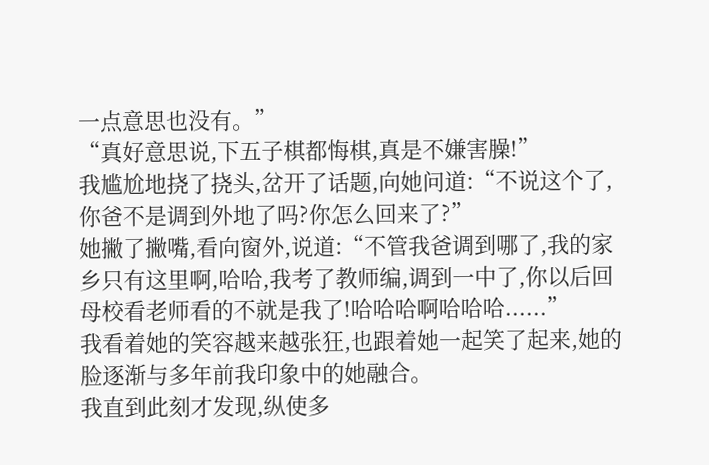一点意思也没有。”
“真好意思说,下五子棋都悔棋,真是不嫌害臊!”
我尴尬地挠了挠头,岔开了话题,向她问道:“不说这个了,你爸不是调到外地了吗?你怎么回来了?”
她撇了撇嘴,看向窗外,说道:“不管我爸调到哪了,我的家乡只有这里啊,哈哈,我考了教师编,调到一中了,你以后回母校看老师看的不就是我了!哈哈哈啊哈哈哈......”
我看着她的笑容越来越张狂,也跟着她一起笑了起来,她的脸逐渐与多年前我印象中的她融合。
我直到此刻才发现,纵使多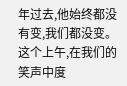年过去,他始终都没有变,我们都没变。
这个上午,在我们的笑声中度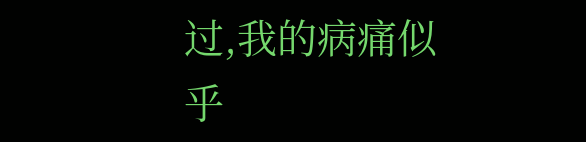过,我的病痛似乎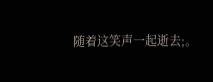随着这笑声一起逝去;。